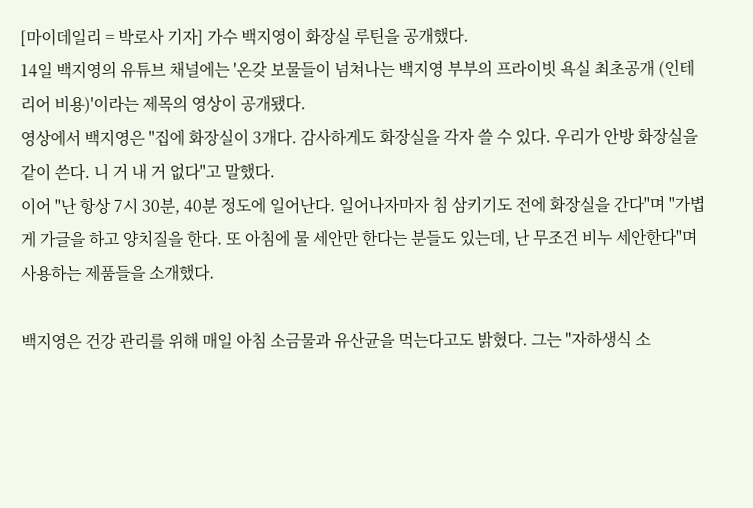[마이데일리 = 박로사 기자] 가수 백지영이 화장실 루틴을 공개했다.
14일 백지영의 유튜브 채널에는 '온갖 보물들이 넘쳐나는 백지영 부부의 프라이빗 욕실 최초공개 (인테리어 비용)'이라는 제목의 영상이 공개됐다.
영상에서 백지영은 "집에 화장실이 3개다. 감사하게도 화장실을 각자 쓸 수 있다. 우리가 안방 화장실을 같이 쓴다. 니 거 내 거 없다"고 말했다.
이어 "난 항상 7시 30분, 40분 정도에 일어난다. 일어나자마자 침 삼키기도 전에 화장실을 간다"며 "가볍게 가글을 하고 양치질을 한다. 또 아침에 물 세안만 한다는 분들도 있는데, 난 무조건 비누 세안한다"며 사용하는 제품들을 소개했다.

백지영은 건강 관리를 위해 매일 아침 소금물과 유산균을 먹는다고도 밝혔다. 그는 "자하생식 소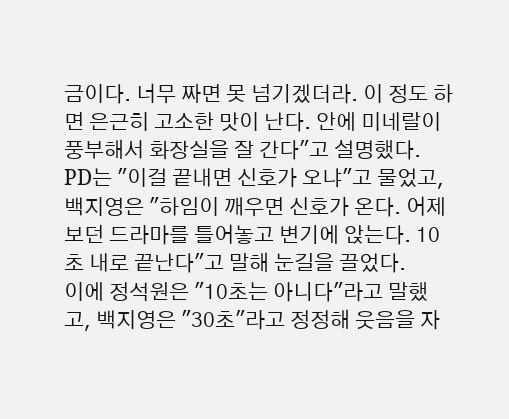금이다. 너무 짜면 못 넘기겠더라. 이 정도 하면 은근히 고소한 맛이 난다. 안에 미네랄이 풍부해서 화장실을 잘 간다"고 설명했다.
PD는 "이걸 끝내면 신호가 오냐"고 물었고, 백지영은 "하임이 깨우면 신호가 온다. 어제 보던 드라마를 틀어놓고 변기에 앉는다. 10초 내로 끝난다"고 말해 눈길을 끌었다.
이에 정석원은 "10초는 아니다"라고 말했고, 백지영은 "30초"라고 정정해 웃음을 자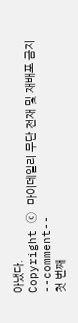아냈다.
Copyright ⓒ 마이데일리 무단 전재 및 재배포 금지
--comment--
첫 번째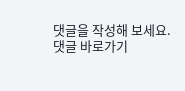댓글을 작성해 보세요.
댓글 바로가기